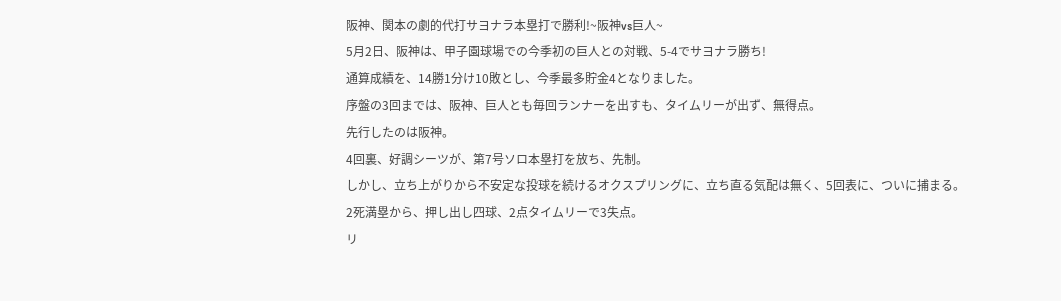阪神、関本の劇的代打サヨナラ本塁打で勝利!~阪神vs巨人~
5月2日、阪神は、甲子園球場での今季初の巨人との対戦、5-4でサヨナラ勝ち!
通算成績を、14勝1分け10敗とし、今季最多貯金4となりました。
序盤の3回までは、阪神、巨人とも毎回ランナーを出すも、タイムリーが出ず、無得点。
先行したのは阪神。
4回裏、好調シーツが、第7号ソロ本塁打を放ち、先制。
しかし、立ち上がりから不安定な投球を続けるオクスプリングに、立ち直る気配は無く、5回表に、ついに捕まる。
2死満塁から、押し出し四球、2点タイムリーで3失点。
リ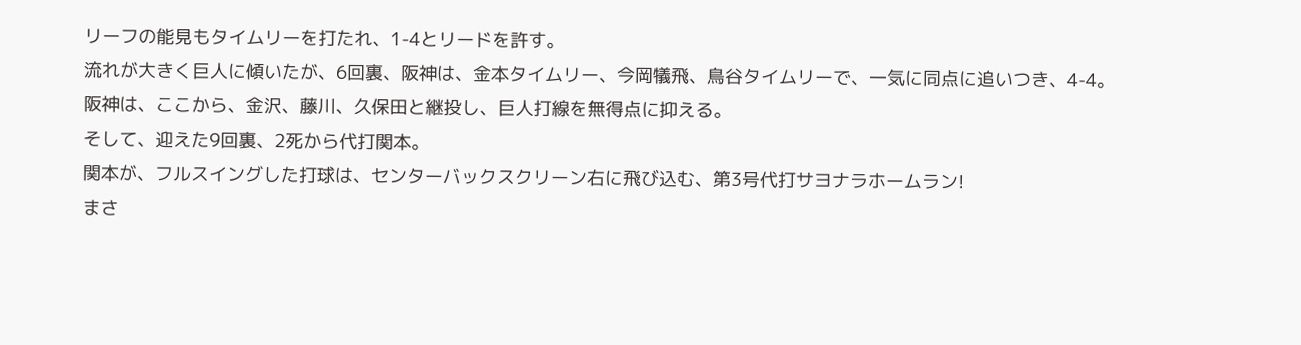リーフの能見もタイムリーを打たれ、1-4とリードを許す。
流れが大きく巨人に傾いたが、6回裏、阪神は、金本タイムリー、今岡犠飛、鳥谷タイムリーで、一気に同点に追いつき、4-4。
阪神は、ここから、金沢、藤川、久保田と継投し、巨人打線を無得点に抑える。
そして、迎えた9回裏、2死から代打関本。
関本が、フルスイングした打球は、センターバックスクリーン右に飛び込む、第3号代打サヨナラホームラン!
まさ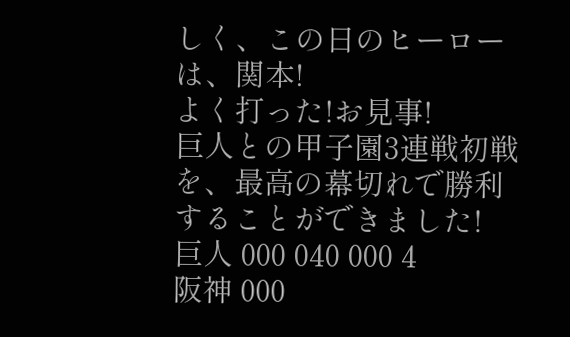しく、この日のヒーローは、関本!
よく打った!お見事!
巨人との甲子園3連戦初戦を、最高の幕切れで勝利することができました!
巨人 000 040 000 4
阪神 000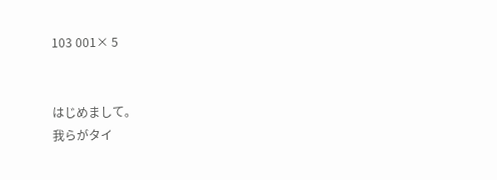103 001× 5


はじめまして。
我らがタイ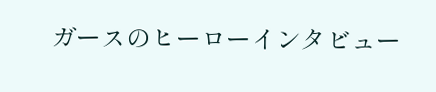ガースのヒーローインタビュー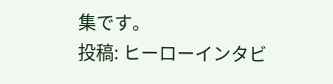集です。
投稿: ヒーローインタビ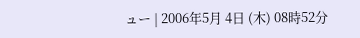ュー | 2006年5月 4日 (木) 08時52分